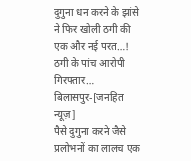दुगुना धन करने के झांसे ने फिर खोली ठगी की एक और नई परत…!
ठगी के पांच आरोपी गिरफ्तार…
बिलासपुर-[जनहित न्यूज़]
पैसे दुगुना करने जैसे प्रलोभनों का लालच एक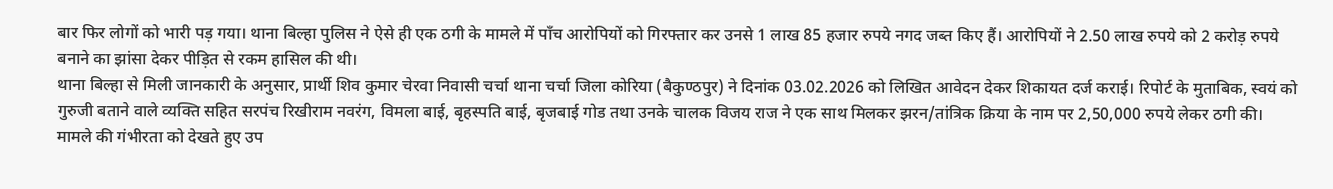बार फिर लोगों को भारी पड़ गया। थाना बिल्हा पुलिस ने ऐसे ही एक ठगी के मामले में पाँच आरोपियों को गिरफ्तार कर उनसे 1 लाख 85 हजार रुपये नगद जब्त किए हैं। आरोपियों ने 2.50 लाख रुपये को 2 करोड़ रुपये बनाने का झांसा देकर पीड़ित से रकम हासिल की थी।
थाना बिल्हा से मिली जानकारी के अनुसार, प्रार्थी शिव कुमार चेरवा निवासी चर्चा थाना चर्चा जिला कोरिया (बैकुण्ठपुर) ने दिनांक 03.02.2026 को लिखित आवेदन देकर शिकायत दर्ज कराई। रिपोर्ट के मुताबिक, स्वयं को गुरुजी बताने वाले व्यक्ति सहित सरपंच रिखीराम नवरंग, विमला बाई, बृहस्पति बाई, बृजबाई गोड तथा उनके चालक विजय राज ने एक साथ मिलकर झरन/तांत्रिक क्रिया के नाम पर 2,50,000 रुपये लेकर ठगी की।
मामले की गंभीरता को देखते हुए उप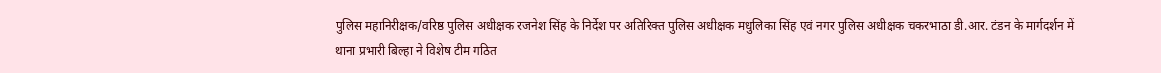पुलिस महानिरीक्षक/वरिष्ठ पुलिस अधीक्षक रजनेश सिंह के निर्देश पर अतिरिक्त पुलिस अधीक्षक मधुलिका सिंह एवं नगर पुलिस अधीक्षक चकरभाठा डी.आर. टंडन के मार्गदर्शन में थाना प्रभारी बिल्हा ने विशेष टीम गठित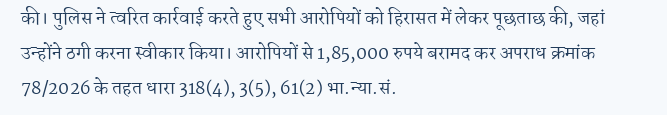की। पुलिस ने त्वरित कार्रवाई करते हुए सभी आरोपियों को हिरासत में लेकर पूछताछ की, जहां उन्होंने ठगी करना स्वीकार किया। आरोपियों से 1,85,000 रुपये बरामद कर अपराध क्रमांक 78/2026 के तहत धारा 318(4), 3(5), 61(2) भा.न्या.सं.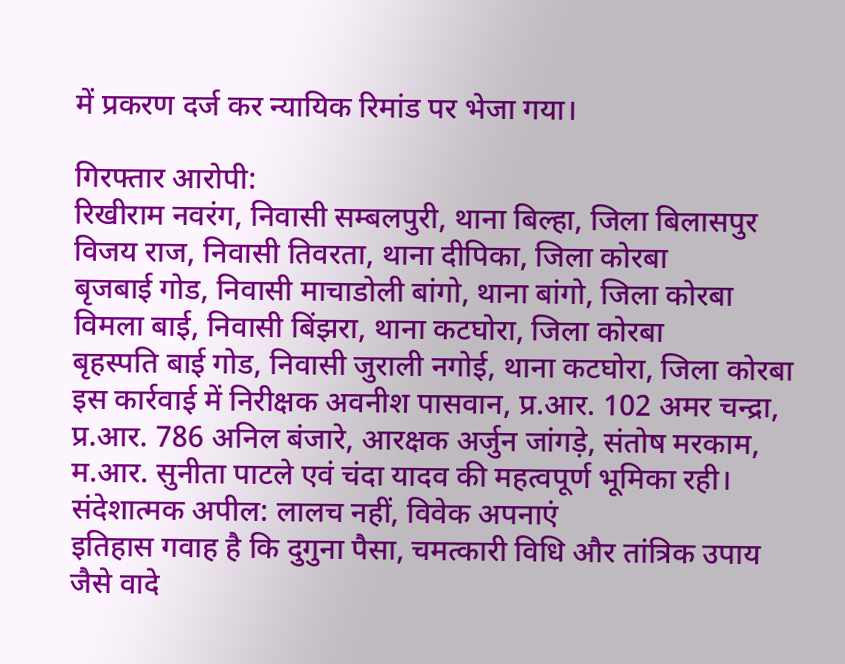में प्रकरण दर्ज कर न्यायिक रिमांड पर भेजा गया।

गिरफ्तार आरोपी:
रिखीराम नवरंग, निवासी सम्बलपुरी, थाना बिल्हा, जिला बिलासपुर
विजय राज, निवासी तिवरता, थाना दीपिका, जिला कोरबा
बृजबाई गोड, निवासी माचाडोली बांगो, थाना बांगो, जिला कोरबा
विमला बाई, निवासी बिंझरा, थाना कटघोरा, जिला कोरबा
बृहस्पति बाई गोड, निवासी जुराली नगोई, थाना कटघोरा, जिला कोरबा
इस कार्रवाई में निरीक्षक अवनीश पासवान, प्र.आर. 102 अमर चन्द्रा, प्र.आर. 786 अनिल बंजारे, आरक्षक अर्जुन जांगड़े, संतोष मरकाम, म.आर. सुनीता पाटले एवं चंदा यादव की महत्वपूर्ण भूमिका रही।
संदेशात्मक अपील: लालच नहीं, विवेक अपनाएं
इतिहास गवाह है कि दुगुना पैसा, चमत्कारी विधि और तांत्रिक उपाय जैसे वादे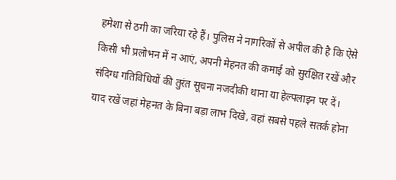हमेशा से ठगी का जरिया रहे हैं। पुलिस ने नागरिकों से अपील की है कि ऐसे किसी भी प्रलोभन में न आएं, अपनी मेहनत की कमाई को सुरक्षित रखें और संदिग्ध गतिविधियों की तुरंत सूचना नजदीकी थाना या हेल्पलाइन पर दें।
याद रखें जहां मेहनत के बिना बड़ा लाभ दिखे, वहां सबसे पहले सतर्क होना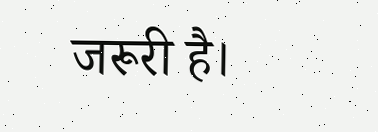जरूरी है।